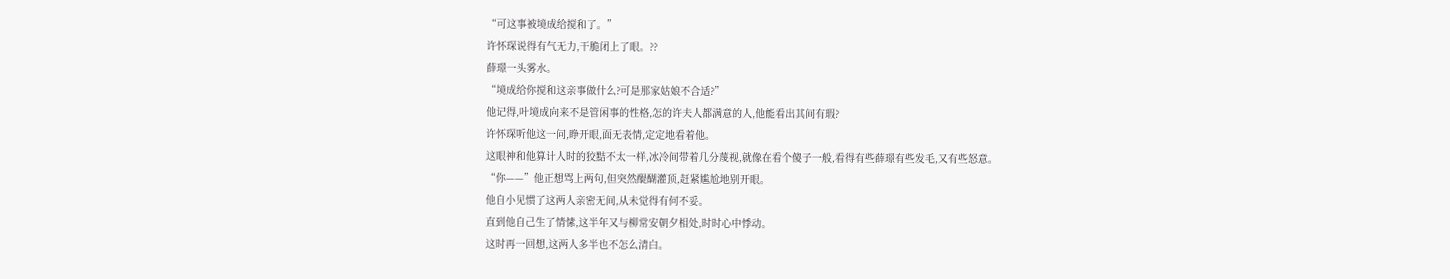“可这事被境成给搅和了。”
许怀琛说得有气无力,干脆闭上了眼。??
薛璟一头雾水。
“境成给你搅和这亲事做什么?可是那家姑娘不合适?”
他记得,叶境成向来不是管闲事的性格,怎的许夫人都满意的人,他能看出其间有瑕?
许怀琛听他这一问,睁开眼,面无表情,定定地看着他。
这眼神和他算计人时的狡黠不太一样,冰冷间带着几分蔑视,就像在看个傻子一般,看得有些薛璟有些发毛,又有些怒意。
“你——”他正想骂上两句,但突然醍醐灌顶,赶紧尴尬地别开眼。
他自小见惯了这两人亲密无间,从未觉得有何不妥。
直到他自己生了情愫,这半年又与柳常安朝夕相处,时时心中悸动。
这时再一回想,这两人多半也不怎么清白。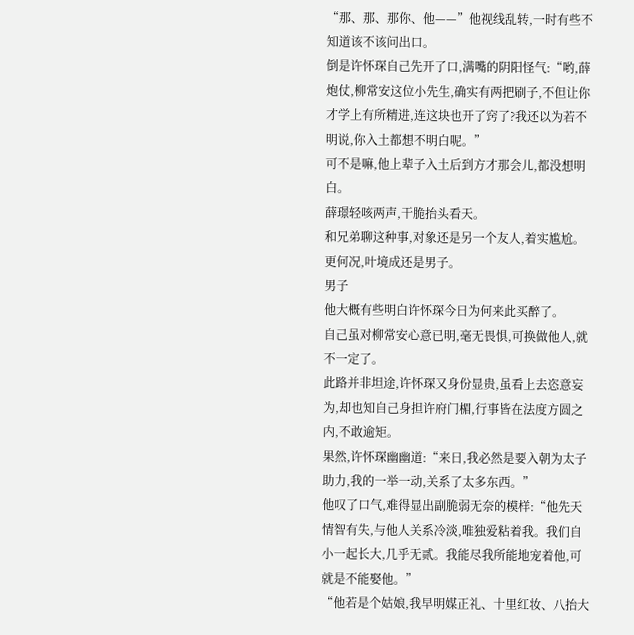“那、那、那你、他——”他视线乱转,一时有些不知道该不该问出口。
倒是许怀琛自己先开了口,满嘴的阴阳怪气:“哟,薛炮仗,柳常安这位小先生,确实有两把刷子,不但让你才学上有所精进,连这块也开了窍了?我还以为若不明说,你入土都想不明白呢。”
可不是嘛,他上辈子入土后到方才那会儿,都没想明白。
薛璟轻咳两声,干脆抬头看天。
和兄弟聊这种事,对象还是另一个友人,着实尴尬。
更何况,叶境成还是男子。
男子
他大概有些明白许怀琛今日为何来此买醉了。
自己虽对柳常安心意已明,毫无畏惧,可换做他人,就不一定了。
此路并非坦途,许怀琛又身份显贵,虽看上去恣意妄为,却也知自己身担许府门楣,行事皆在法度方圆之内,不敢逾矩。
果然,许怀琛幽幽道:“来日,我必然是要入朝为太子助力,我的一举一动,关系了太多东西。”
他叹了口气,难得显出副脆弱无奈的模样:“他先天情智有失,与他人关系冷淡,唯独爱粘着我。我们自小一起长大,几乎无贰。我能尽我所能地宠着他,可就是不能娶他。”
“他若是个姑娘,我早明媒正礼、十里红妆、八抬大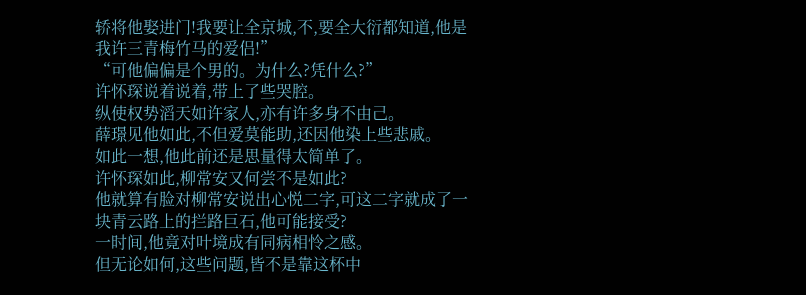轿将他娶进门!我要让全京城,不,要全大衍都知道,他是我许三青梅竹马的爱侣!”
“可他偏偏是个男的。为什么?凭什么?”
许怀琛说着说着,带上了些哭腔。
纵使权势滔天如许家人,亦有许多身不由己。
薛璟见他如此,不但爱莫能助,还因他染上些悲戚。
如此一想,他此前还是思量得太简单了。
许怀琛如此,柳常安又何尝不是如此?
他就算有脸对柳常安说出心悦二字,可这二字就成了一块青云路上的拦路巨石,他可能接受?
一时间,他竟对叶境成有同病相怜之感。
但无论如何,这些问题,皆不是靠这杯中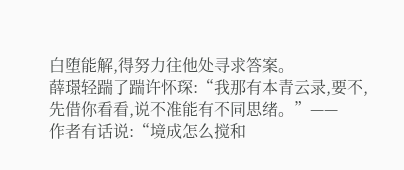白堕能解,得努力往他处寻求答案。
薛璟轻踹了踹许怀琛:“我那有本青云录,要不,先借你看看,说不准能有不同思绪。”——
作者有话说:“境成怎么搅和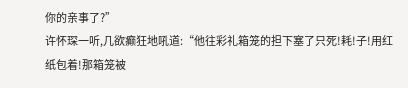你的亲事了?”
许怀琛一听,几欲癫狂地吼道:“他往彩礼箱笼的担下塞了只死!耗!子!用红纸包着!那箱笼被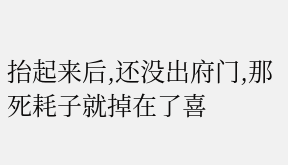抬起来后,还没出府门,那死耗子就掉在了喜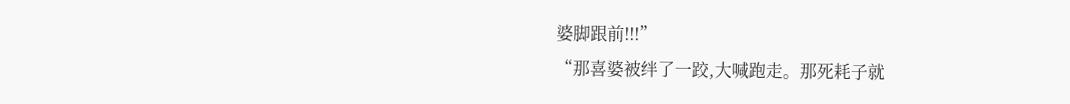婆脚跟前!!!”
“那喜婆被绊了一跤,大喊跑走。那死耗子就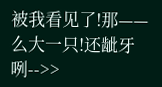被我看见了!那——么大一只!还龇牙咧-->>